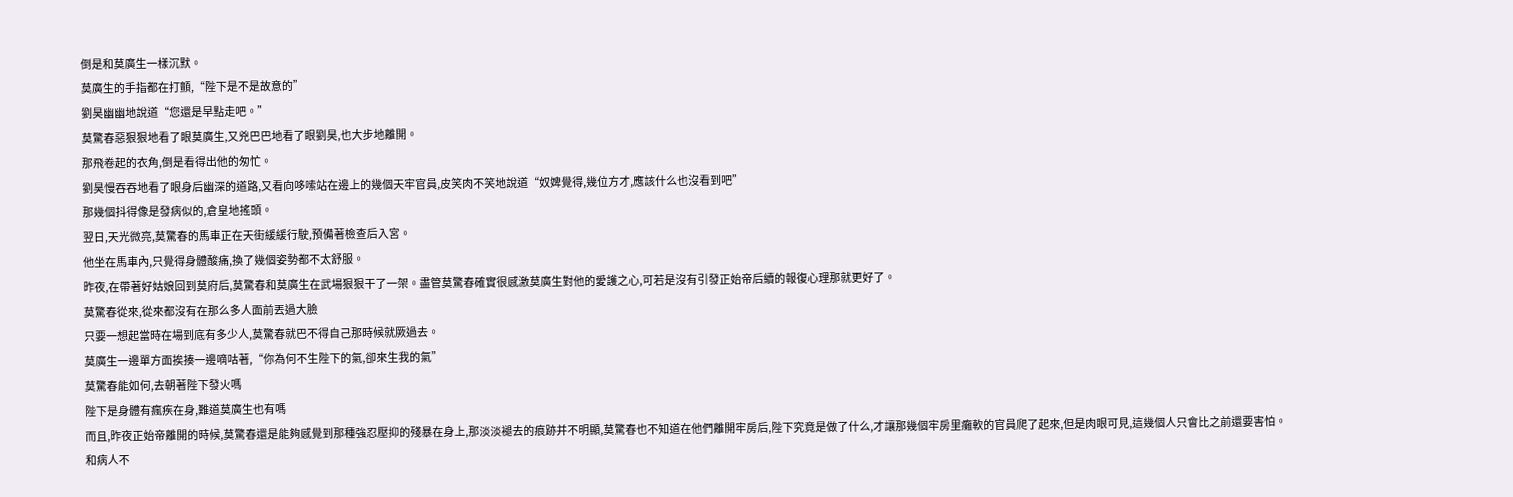倒是和莫廣生一樣沉默。
莫廣生的手指都在打顫,“陛下是不是故意的”
劉昊幽幽地說道“您還是早點走吧。”
莫驚春惡狠狠地看了眼莫廣生,又兇巴巴地看了眼劉昊,也大步地離開。
那飛卷起的衣角,倒是看得出他的匆忙。
劉昊慢吞吞地看了眼身后幽深的道路,又看向哆嗦站在邊上的幾個天牢官員,皮笑肉不笑地說道“奴婢覺得,幾位方才,應該什么也沒看到吧”
那幾個抖得像是發病似的,倉皇地搖頭。
翌日,天光微亮,莫驚春的馬車正在天街緩緩行駛,預備著檢查后入宮。
他坐在馬車內,只覺得身體酸痛,換了幾個姿勢都不太舒服。
昨夜,在帶著好姑娘回到莫府后,莫驚春和莫廣生在武場狠狠干了一架。盡管莫驚春確實很感激莫廣生對他的愛護之心,可若是沒有引發正始帝后續的報復心理那就更好了。
莫驚春從來,從來都沒有在那么多人面前丟過大臉
只要一想起當時在場到底有多少人,莫驚春就巴不得自己那時候就厥過去。
莫廣生一邊單方面挨揍一邊嘀咕著,“你為何不生陛下的氣,卻來生我的氣”
莫驚春能如何,去朝著陛下發火嗎
陛下是身體有瘋疾在身,難道莫廣生也有嗎
而且,昨夜正始帝離開的時候,莫驚春還是能夠感覺到那種強忍壓抑的殘暴在身上,那淡淡褪去的痕跡并不明顯,莫驚春也不知道在他們離開牢房后,陛下究竟是做了什么,才讓那幾個牢房里癱軟的官員爬了起來,但是肉眼可見,這幾個人只會比之前還要害怕。
和病人不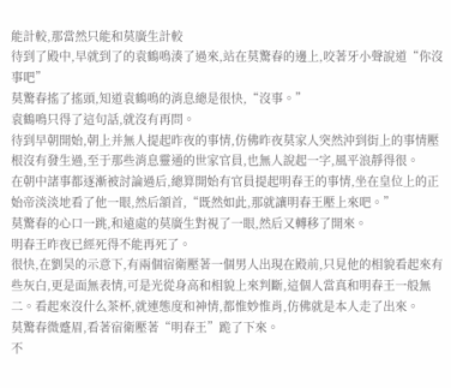能計較,那當然只能和莫廣生計較
待到了殿中,早就到了的袁鶴鳴湊了過來,站在莫驚春的邊上,咬著牙小聲說道“你沒事吧”
莫驚春搖了搖頭,知道袁鶴鳴的消息總是很快,“沒事。”
袁鶴鳴只得了這句話,就沒有再問。
待到早朝開始,朝上并無人提起昨夜的事情,仿佛昨夜莫家人突然沖到街上的事情壓根沒有發生過,至于那些消息靈通的世家官員,也無人說起一字,風平浪靜得很。
在朝中諸事都逐漸被討論過后,總算開始有官員提起明春王的事情,坐在皇位上的正始帝淡淡地看了他一眼,然后頷首,“既然如此,那就讓明春王壓上來吧。”
莫驚春的心口一跳,和遠處的莫廣生對視了一眼,然后又轉移了開來。
明春王昨夜已經死得不能再死了。
很快,在劉昊的示意下,有兩個宿衛壓著一個男人出現在殿前,只見他的相貌看起來有些灰白,更是面無表情,可是光從身高和相貌上來判斷,這個人當真和明春王一般無二。看起來沒什么茶杯,就連態度和神情,都惟妙惟肖,仿佛就是本人走了出來。
莫驚春微蹙眉,看著宿衛壓著“明春王”跪了下來。
不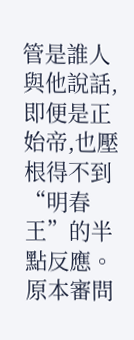管是誰人與他說話,即便是正始帝,也壓根得不到“明春王”的半點反應。原本審問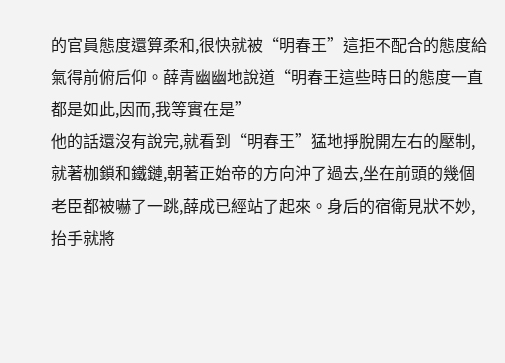的官員態度還算柔和,很快就被“明春王”這拒不配合的態度給氣得前俯后仰。薛青幽幽地說道“明春王這些時日的態度一直都是如此,因而,我等實在是”
他的話還沒有說完,就看到“明春王”猛地掙脫開左右的壓制,就著枷鎖和鐵鏈,朝著正始帝的方向沖了過去,坐在前頭的幾個老臣都被嚇了一跳,薛成已經站了起來。身后的宿衛見狀不妙,抬手就將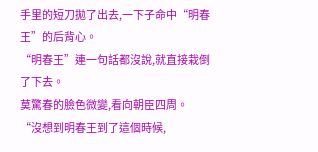手里的短刀拋了出去,一下子命中“明春王”的后背心。
“明春王”連一句話都沒說,就直接栽倒了下去。
莫驚春的臉色微變,看向朝臣四周。
“沒想到明春王到了這個時候,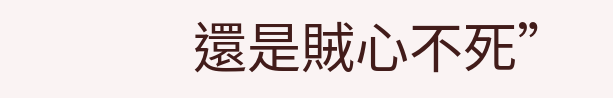還是賊心不死”